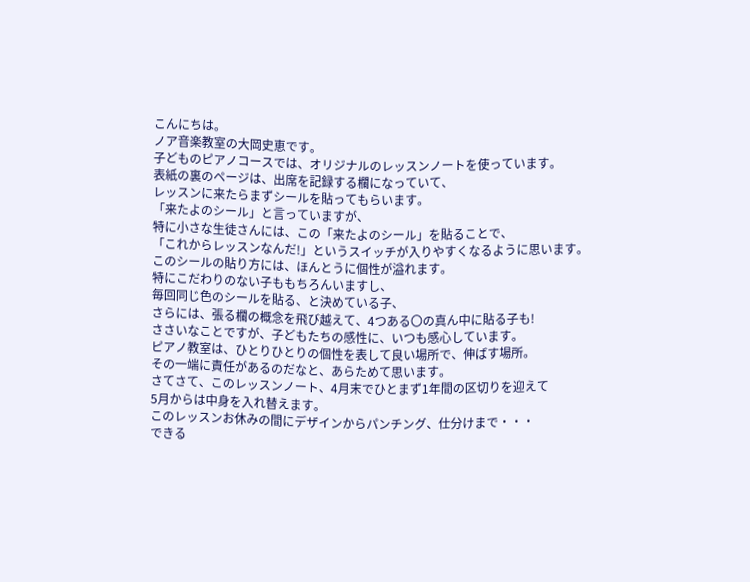こんにちは。
ノア音楽教室の大岡史恵です。
子どものピアノコースでは、オリジナルのレッスンノートを使っています。
表紙の裏のページは、出席を記録する欄になっていて、
レッスンに来たらまずシールを貼ってもらいます。
「来たよのシール」と言っていますが、
特に小さな生徒さんには、この「来たよのシール」を貼ることで、
「これからレッスンなんだ!」というスイッチが入りやすくなるように思います。
このシールの貼り方には、ほんとうに個性が溢れます。
特にこだわりのない子ももちろんいますし、
毎回同じ色のシールを貼る、と決めている子、
さらには、張る欄の概念を飛び越えて、4つある〇の真ん中に貼る子も!
ささいなことですが、子どもたちの感性に、いつも感心しています。
ピアノ教室は、ひとりひとりの個性を表して良い場所で、伸ばす場所。
その一端に責任があるのだなと、あらためて思います。
さてさて、このレッスンノート、4月末でひとまず1年間の区切りを迎えて
5月からは中身を入れ替えます。
このレッスンお休みの間にデザインからパンチング、仕分けまで・・・
できる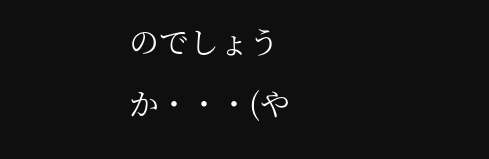のでしょうか・・・(や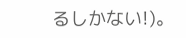るしかない!)。